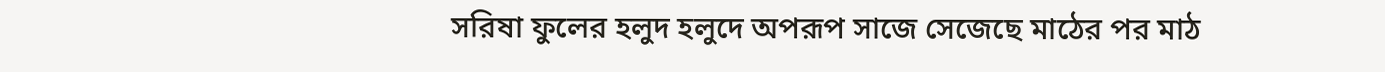সরিষা ফুলের হলুদ হলুদে অপরূপ সাজে সেজেছে মাঠের পর মাঠ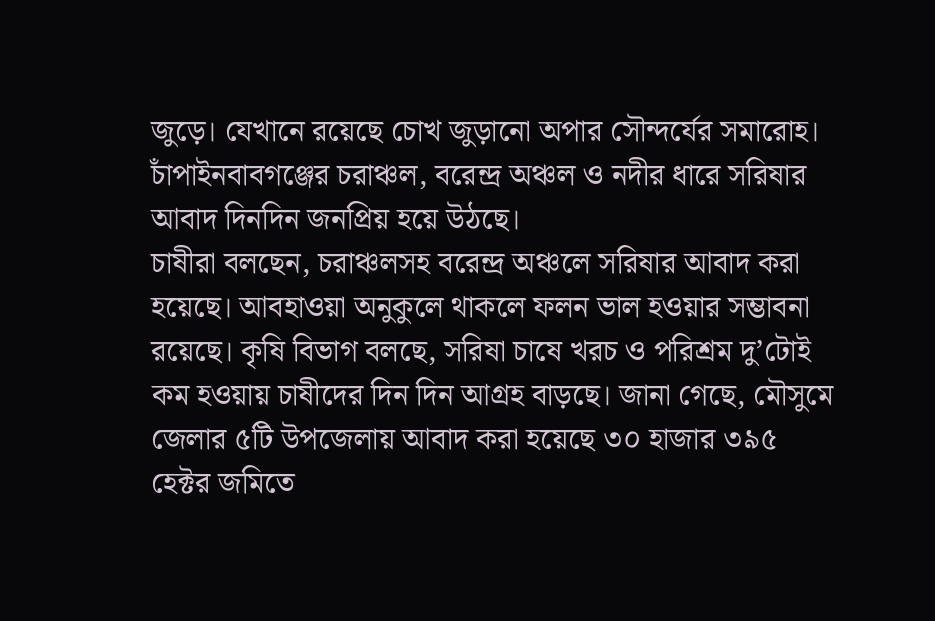জুড়ে। যেখানে রয়েছে চোখ জুড়ানো অপার সৌন্দর্যের সমারোহ। চাঁপাইনবাবগঞ্জের চরাঞ্চল, বরেন্দ্র অঞ্চল ও নদীর ধারে সরিষার আবাদ দিনদিন জনপ্রিয় হয়ে উঠছে।
চাষীরা বলছেন, চরাঞ্চলসহ বরেন্দ্র অঞ্চলে সরিষার আবাদ করা হয়েছে। আবহাওয়া অনুকুলে থাকলে ফলন ভাল হওয়ার সম্ভাবনা রয়েছে। কৃষি বিভাগ বলছে, সরিষা চাষে খরচ ও পরিশ্রম দু’টোই কম হওয়ায় চাষীদের দিন দিন আগ্রহ বাড়ছে। জানা গেছে, মৌসুমে জেলার ৫টি উপজেলায় আবাদ করা হয়েছে ৩০ হাজার ৩৯৫ হেক্টর জমিতে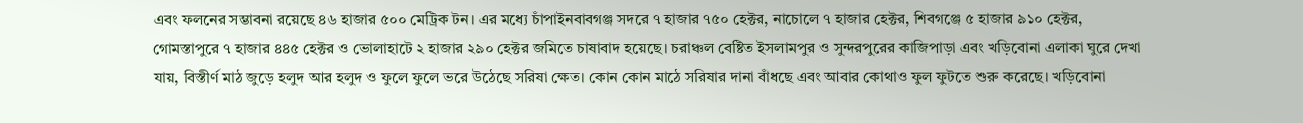এবং ফলনের সম্ভাবনা রয়েছে ৪৬ হাজার ৫০০ মেট্রিক টন। এর মধ্যে চাঁপাইনবাবগঞ্জ সদরে ৭ হাজার ৭৫০ হেক্টর, নাচোলে ৭ হাজার হেক্টর, শিবগঞ্জে ৫ হাজার ৯১০ হেক্টর, গোমস্তাপুরে ৭ হাজার ৪৪৫ হেক্টর ও ভোলাহাটে ২ হাজার ২৯০ হেক্টর জমিতে চাষাবাদ হয়েছে। চরাঞ্চল বেষ্টিত ইসলামপুর ও সুন্দরপুরের কাজিপাড়া এবং খড়িবোনা এলাকা ঘুরে দেখা যায়, বিস্তীর্ণ মাঠ জুড়ে হলুদ আর হলুদ ও ফুলে ফুলে ভরে উঠেছে সরিষা ক্ষেত। কোন কোন মাঠে সরিষার দানা বাঁধছে এবং আবার কোথাও ফুল ফুটতে শুরু করেছে। খড়িবোনা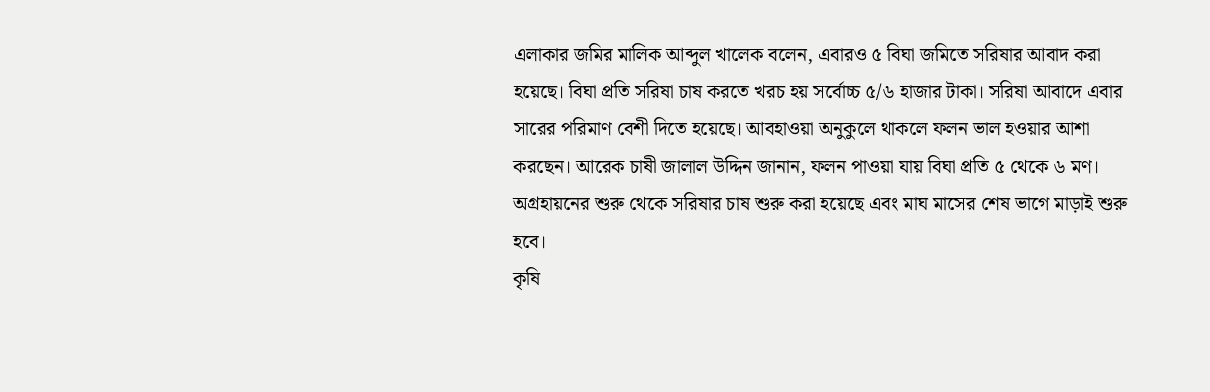এলাকার জমির মালিক আব্দুল খালেক বলেন, এবারও ৫ বিঘা জমিতে সরিষার আবাদ করা হয়েছে। বিঘা প্রতি সরিষা চাষ করতে খরচ হয় সর্বোচ্চ ৫/৬ হাজার টাকা। সরিষা আবাদে এবার সারের পরিমাণ বেশী দিতে হয়েছে। আবহাওয়া অনুকুলে থাকলে ফলন ভাল হওয়ার আশা করছেন। আরেক চাষী জালাল উদ্দিন জানান, ফলন পাওয়া যায় বিঘা প্রতি ৫ থেকে ৬ মণ। অগ্রহায়নের শুরু থেকে সরিষার চাষ শুরু করা হয়েছে এবং মাঘ মাসের শেষ ভাগে মাড়াই শুরু হবে।
কৃষি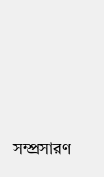সম্প্রসারণ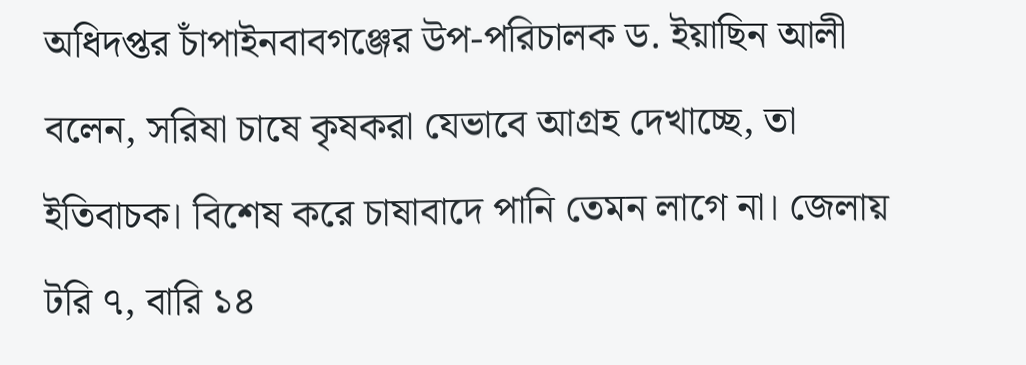অধিদপ্তর চাঁপাইনবাবগঞ্জের উপ-পরিচালক ড. ইয়াছিন আলী বলেন, সরিষা চাষে কৃষকরা যেভাবে আগ্রহ দেখাচ্ছে, তা ইতিবাচক। বিশেষ করে চাষাবাদে পানি তেমন লাগে না। জেলায় টরি ৭, বারি ১৪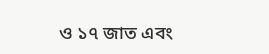ও ১৭ জাত এবং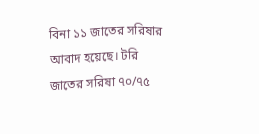বিনা ১১ জাতের সরিষার আবাদ হয়েছে। টরি জাতের সরিষা ৭০/৭৫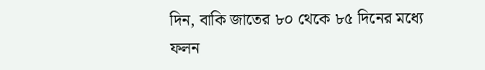দিন, বাকি জাতের ৮০ থেকে ৮৫ দিনের মধ্যে ফলন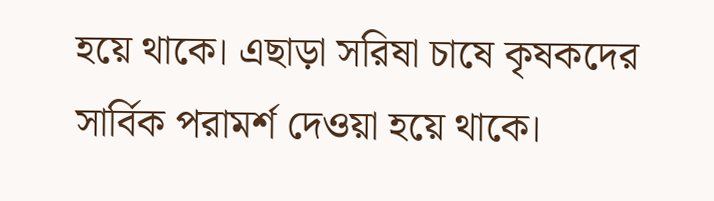হয়ে থাকে। এছাড়া সরিষা চাষে কৃষকদের সার্বিক পরামর্শ দেওয়া হয়ে থাকে।